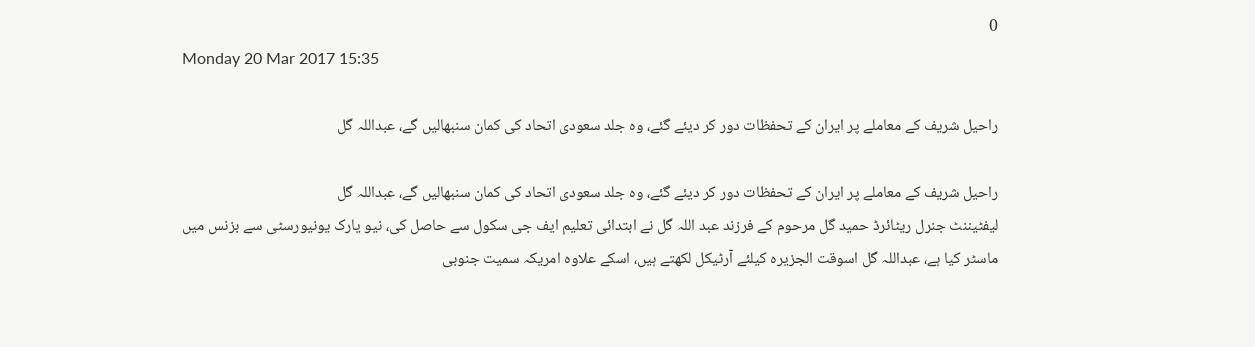0
Monday 20 Mar 2017 15:35

راحیل شریف کے معاملے پر ایران کے تحفظات دور کر دیئے گئے، وہ جلد سعودی اتحاد کی کمان سنبھالیں گے، عبداللہ گل

راحیل شریف کے معاملے پر ایران کے تحفظات دور کر دیئے گئے، وہ جلد سعودی اتحاد کی کمان سنبھالیں گے، عبداللہ گل
لیفٹیننٹ جنرل ریٹائرڈ حمید گل مرحوم کے فرزند عبد اللہ گل نے ابتدائی تعلیم ایف جی سکول سے حاصل کی، نیو یارک یونیورسٹی سے بزنس میں ماسٹر کیا ہے، عبداللہ گل اسوقت الجزیرہ کیلئے آرٹیکل لکھتے ہیں، اسکے علاوہ امریکہ سمیت جنوبی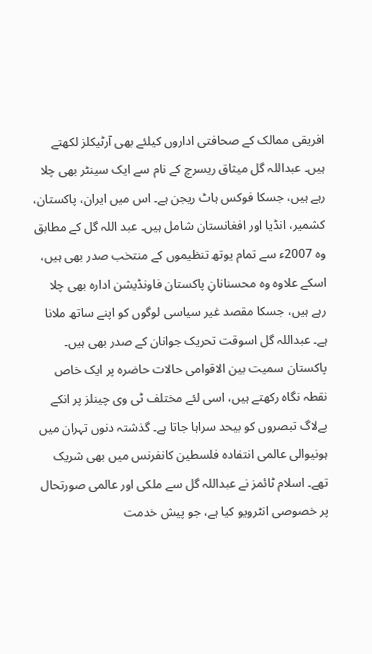افریقی ممالک کے صحافتی اداروں کیلئے بھی آرٹیکلز لکھتے ہیں۔ عبداللہ گل میثاق ریسرچ کے نام سے ایک سینٹر بھی چلا رہے ہیں، جسکا فوکس ہاٹ ریجن ہے۔ اس میں ایران، پاکستان، کشمیر، انڈیا اور افغانستان شامل ہیں۔ عبد اللہ گل کے مطابق وہ 2007ء سے تمام یوتھ تنظیموں کے منتخب صدر بھی ہیں، اسکے علاوہ وہ محسنانانِ پاکستان فاونڈیشن ادارہ بھی چلا رہے ہیں، جسکا مقصد غیر سیاسی لوگوں کو اپنے ساتھ ملانا ہے۔ عبداللہ گل اسوقت تحریک جوانان کے صدر بھی ہیں۔ پاکستان سمیت بین الاقوامی حالات حاضرہ پر ایک خاص نقطہ نگاہ رکھتے ہیں، اسی لئے مختلف ٹی وی چینلز پر انکے بےلاگ تبصروں کو بیحد سراہا جاتا ہے۔ گذشتہ دنوں تہران میں ہونیوالی عالمی انتفادہ فلسطین کانفرنس میں بھی شریک تھے۔ اسلام ٹائمز نے عبداللہ گل سے ملکی اور عالمی صورتحال پر خصوصی انٹرویو کیا ہے، جو پیش خدمت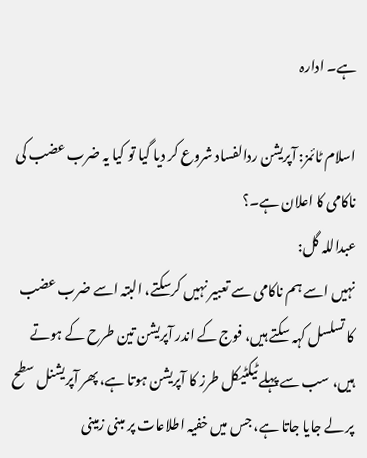ہے۔ ادارہ

اسلام ٹائمز: آپریشن ردالفساد شروع کر دیا گیا تو کیا یہ ضرب عضب کی ناکامی کا اعلان ہے۔؟
عبداللہ گل:
نہیں اسے ہم ناکامی سے تعبیر نہیں کرسکتے، البتہ اسے ضرب عضب کا تسلسل کہہ سکتے ہیں، فوج کے اندر آپریشن تین طرح کے ہوتے ہیں، سب سے پہلے ٹیکٹیکل طرز کا آپریشن ہوتا ہے، پھر آپریشنل سطح پر لے جایا جاتا ہے، جس میں خفیہ اطلاعات پر مبنی زمینی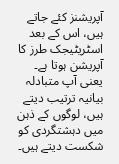آپریشنز کئے جاتے ہیں، اس کے بعد اسٹریٹیجک طرز کا آپریشن ہوتا ہے۔ یعنی آپ متبادلہ بیانیہ ترتیب دیتے ہیں، لوگوں کے ذہن میں دہشتگردی کو شکست دیتے ہیں۔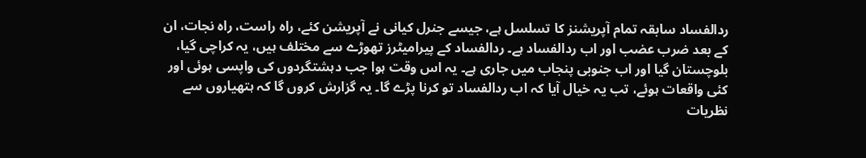ردالفساد سابقہ تمام آپریشنز کا تسلسل ہے، جیسے جنرل کیانی نے آپریشن کئے، راہ راست، راہ نجات، ان کے بعد ضرب عضب اور اب ردالفساد ہے۔ ردالفساد کے پیرامیٹرز تھوڑے سے مختلف ہیں، یہ کراچی گیا، بلوچستان گیا اور اب جنوبی پنجاب میں جاری ہے۔ یہ اس وقت ہوا جب دہشتگردوں کی واپسی ہوئی اور کئی واقعات ہوئے، تب یہ خیال آیا کہ اب ردالفساد تو کرنا پڑے گا۔ یہ گزارش کروں گا کہ ہتھیاروں سے نظریات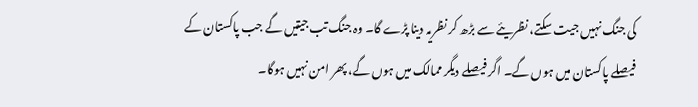کی جنگ نہیں جیت سکتے، نظریئے سے بڑھ کر نظریہ دینا پڑے گا۔ وہ جنگ تب جیتیں گے جب پاکستان کے فیصلے پاکستان میں ہوں گے۔ اگر فیصلے دیگر ممالک میں ہوں گے، پھر امن نہیں ہوگا۔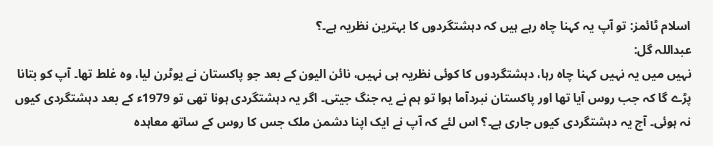اسلام ٹائمز: تو آپ یہ کہنا چاہ رہے ہیں کہ دہشتگردوں کا بہترین نظریہ ہے۔؟
عبداللہ گل:
نہیں میں یہ نہیں کہنا چاہ رہا، دہشتگردوں کا کوئی نظریہ ہی نہیں، نائن الیون کے بعد جو پاکستان نے یوٹرن لیا، وہ غلط تھا۔ آپ کو بتانا پڑے گا کہ جب روس آیا تھا اور پاکستان نبردآما ہوا تو ہم نے یہ جنگ جیتی۔ اگر یہ دہشتگردی ہونا تھی تو 1979ء کے بعد دہشتگردی کیوں نہ ہوئی۔ آج یہ دہشتگردی کیوں جاری ہے۔؟ اس لئے کہ آپ نے ایک اپنا دشمن ملک جس کا روس کے ساتھ معاہدہ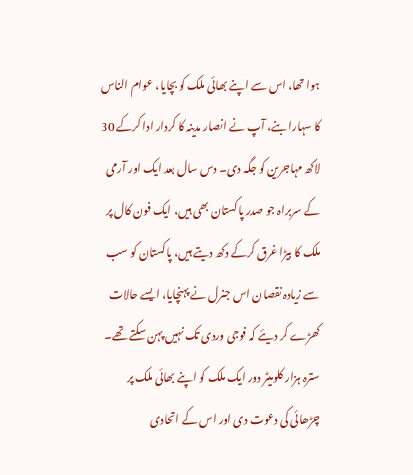ہوا تھا، اس سے اپنے بھائی ملک کو بچایا، عوام الناس کا سہارا بنے، آپ نے انصار مدینہ کا کردار ادا کرکے 30 لاکھ مہاجرین کو جگہ دی۔ دس سال بعد ایک اور آرمی کے سربراہ جو صدر پاکستان بھی ہیں، ایک فون کال پر ملک کا بیڑا غرق کرکے دکھ دیتے ہیں، پاکستان کو سب سے زیادہ نقصان اس جنرل نے پہنچایا، ایسے حالات کھڑے کر دیئے کہ فوجی وردی تک نہیں پہن سکتے تھے۔ سترہ ہزار کلومیٹر دور ایک ملک کو اپنے بھائی ملک پر چڑھائی کی دعوت دی اور اس کے اتحادی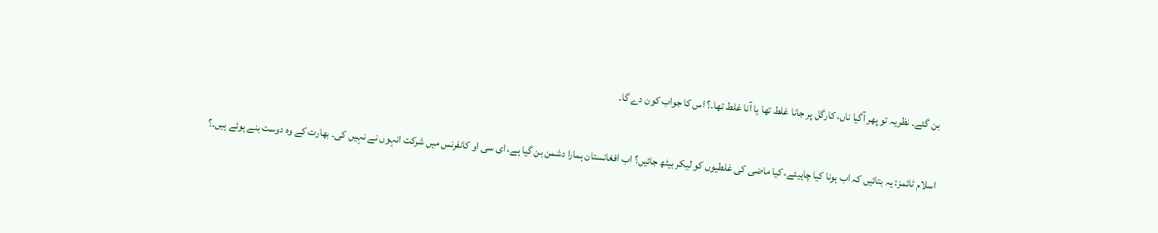بن گئے۔ نظریہ تو پھر آگیا ناں، کارگل پر جانا غلط تھا یا آنا غلط تھا۔؟ اس کا جواب کون دے گا۔

اسلام ٹائمز: یہ بتائیں کہ اب ہونا کیا چاہیئے، کیا ماضی کی غلطیوں کو لیکر بیٹھ جائیں؟ اب افغانستان ہمارا دشمن بن گیا ہے، ای سی او کانفرنس میں شرکت انہوں نے نہیں کی۔ بھارت کے وہ دوست بنے ہوئے ہیں۔؟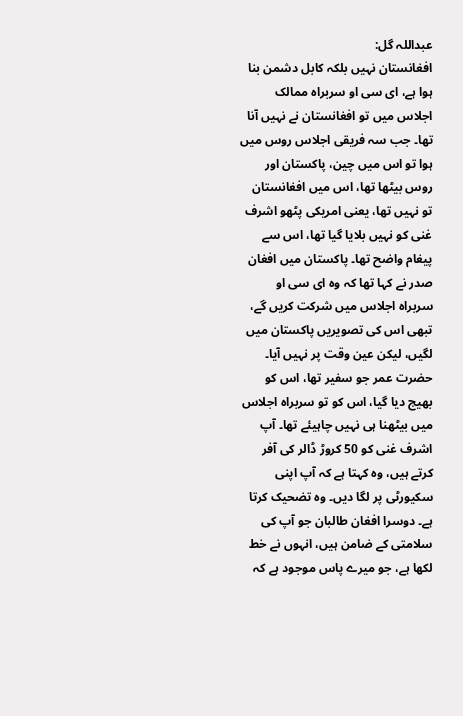عبداللہ گل:
افغانستان نہیں بلکہ کابل دشمن بنا ہوا ہے، ای سی او سربراہ ممالک اجلاس میں تو افغانستان نے نہیں آنا تھا۔ جب سہ فریقی اجلاس روس میں ہوا تو اس میں چین، پاکستان اور روس بیٹھا تھا، اس میں افغانستان تو نہیں تھا، یعنی امریکی پٹھو اشرف غنی کو نہیں بلایا گیا تھا، اس سے پیغام واضح تھا۔ پاکستان میں افغان صدر نے کہا تھا کہ وہ ای سی او سربراہ اجلاس میں شرکت کریں گے، تبھی اس کی تصویریں پاکستان میں لگیں، لیکن عین وقت پر نہیں آیا۔ حضرت عمر جو سفیر تھا، اس کو بھیج دیا گیا، اس کو تو سربراہ اجلاس میں بیٹھنا ہی نہیں چاہیئے تھا۔ آپ اشرف غنی کو 50 کروڑ ڈالر کی آفر کرتے ہیں، وہ کہتا ہے کہ آپ اپنی سکیورٹی پر لگا دیں۔ وہ تضحیک کرتا ہے۔ دوسرا افغان طالبان جو آپ کی سلامتی کے ضامن ہیں، انہوں نے خط لکھا ہے، جو میرے پاس موجود ہے کہ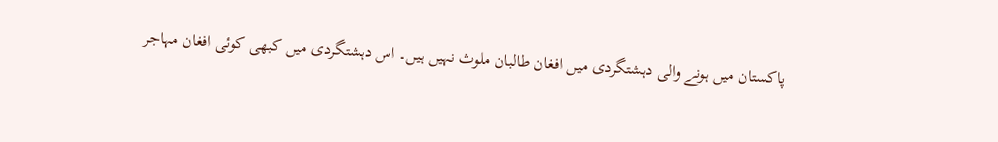پاکستان میں ہونے والی دہشتگردی میں افغان طالبان ملوث نہیں ہیں۔ اس دہشتگردی میں کبھی کوئی افغان مہاجر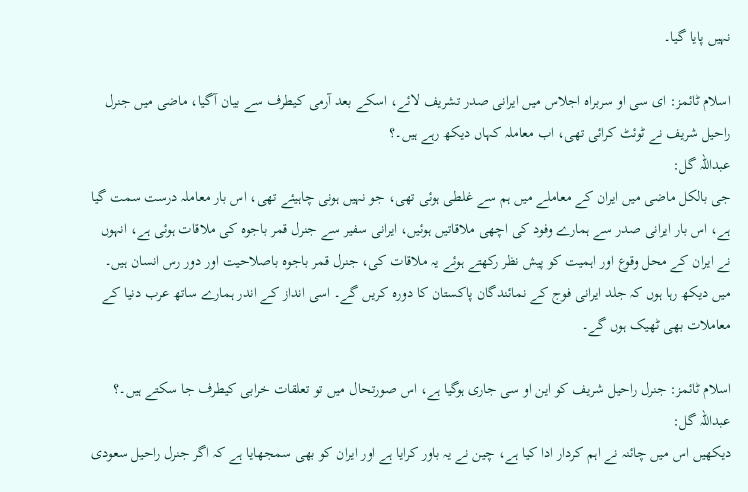نہیں پایا گیا۔

اسلام ٹائمز: ای سی او سربراہ اجلاس میں ایرانی صدر تشریف لائے، اسکے بعد آرمی کیطرف سے بیان آگیا، ماضی میں جنرل راحیل شریف نے ٹوئٹ کرائی تھی، اب معاملہ کہاں دیکھ رہے ہیں۔؟
عبداللہ گل:
جی بالکل ماضی میں ایران کے معاملے میں ہم سے غلطی ہوئی تھی، جو نہیں ہونی چاہیئے تھی، اس بار معاملہ درست سمت گیا ہے، اس بار ایرانی صدر سے ہمارے وفود کی اچھی ملاقاتیں ہوئیں، ایرانی سفیر سے جنرل قمر باجوہ کی ملاقات ہوئی ہے، انہوں نے ایران کے محل وقوع اور اہمیت کو پیش نظر رکھتے ہوئے یہ ملاقات کی، جنرل قمر باجوہ باصلاحیت اور دور رس انسان ہیں۔ میں دیکھ رہا ہوں کہ جلد ایرانی فوج کے نمائندگان پاکستان کا دورہ کریں گے۔ اسی انداز کے اندر ہمارے ساتھ عرب دنیا کے معاملات بھی ٹھیک ہوں گے۔

اسلام ٹائمز: جنرل راحیل شریف کو این او سی جاری ہوگیا ہے، اس صورتحال میں تو تعلقات خرابی کیطرف جا سکتے ہیں۔؟
عبداللہ گل:
دیکھیں اس میں چائنہ نے اہم کردار ادا کیا ہے، چین نے یہ باور کرایا ہے اور ایران کو بھی سمجھایا ہے کہ اگر جنرل راحیل سعودی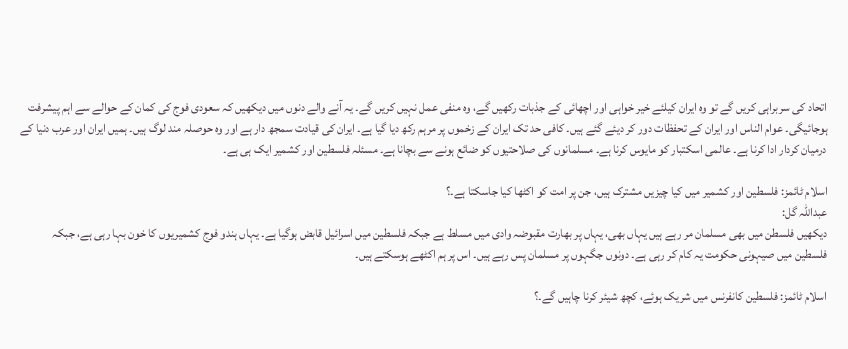اتحاد کی سربراہی کریں گے تو وہ ایران کیلئے خیر خواہی اور اچھائی کے جذبات رکھیں گے، وہ منفی عمل نہیں کریں گے۔ یہ آنے والے دنوں میں دیکھیں کہ سعودی فوج کی کمان کے حوالے سے اہم پیشرفت ہوجائیگی۔ عوام الناس اور ایران کے تحفظات دور کر دیئے گئے ہیں۔ کافی حد تک ایران کے زخموں پر مرہم رکھ دیا گیا ہے۔ ایران کی قیادت سمجھ دار ہے اور وہ حوصلہ مند لوگ ہیں۔ ہمیں ایران اور عرب دنیا کے درمیان کردار ادا کرنا ہے۔ عالمی اسکتبار کو مایوس کرنا ہے۔ مسلمانوں کی صلاحتیوں کو ضائع ہونے سے بچانا ہے۔ مسئلہ فلسطین اور کشمیر ایک ہی ہے۔

اسلام ٹائمز: فلسطین اور کشمیر میں کیا چیزیں مشترک ہیں، جن پر امت کو اکٹھا کیا جاسکتا ہے۔؟
عبداللہ گل:
دیکھیں فلسطن میں بھی مسلمان مر رہے ہیں یہاں بھی، یہاں پر بھارت مقبوضہ وادی میں مسلط ہے جبکہ فلسطین میں اسرائیل قابض ہوگیا ہے۔ یہاں ہندو فوج کشمیریوں کا خون بہا رہی ہے، جبکہ فلسطین میں صیہونی حکومت یہ کام کر رہی ہے۔ دونوں جگہوں پر مسلمان پس رہے ہیں۔ اس پر ہم اکٹھے ہوسکتے ہیں۔

اسلام ٹائمز: فلسطین کانفرنس میں شریک ہوئے، کچھ شیئر کرنا چاہیں گے۔؟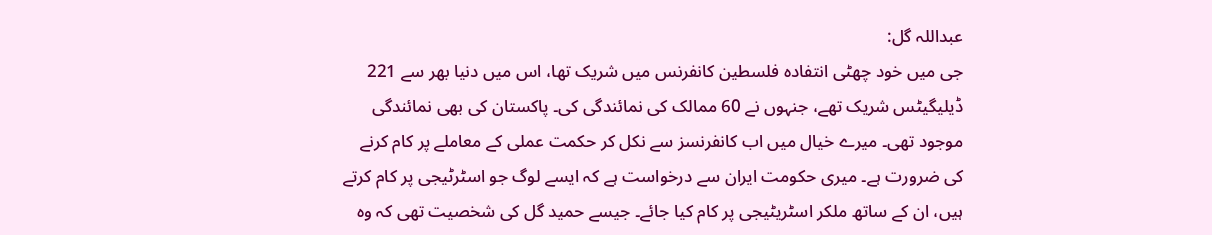عبداللہ گل:
جی میں خود چھٹی انتفادہ فلسطین کانفرنس میں شریک تھا، اس میں دنیا بھر سے 221 ڈیلیگیٹس شریک تھے، جنہوں نے 60 ممالک کی نمائندگی کی۔ پاکستان کی بھی نمائندگی موجود تھی۔ میرے خیال میں اب کانفرنسز سے نکل کر حکمت عملی کے معاملے پر کام کرنے کی ضرورت ہے۔ میری حکومت ایران سے درخواست ہے کہ ایسے لوگ جو اسٹرٹیجی پر کام کرتے ہیں، ان کے ساتھ ملکر اسٹریٹیجی پر کام کیا جائے۔ جیسے حمید گل کی شخصیت تھی کہ وہ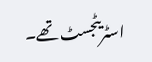اسٹریٹجسٹ تھے۔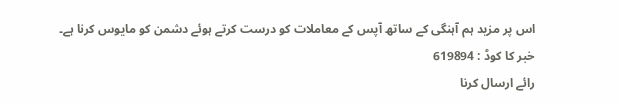اس پر مزید ہم آہنگی کے ساتھ آپس کے معاملات کو درست کرتے ہوئے دشمن کو مایوس کرنا ہے۔
خبر کا کوڈ : 619894
رائے ارسال کرنا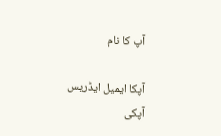آپ کا نام

آپکا ایمیل ایڈریس
آپکی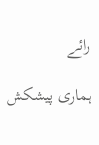رائے

ہماری پیشکش